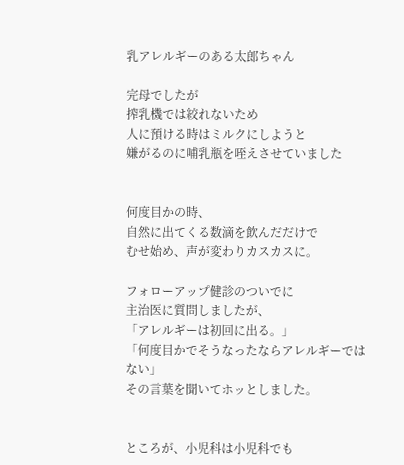乳アレルギーのある太郎ちゃん

完母でしたが
搾乳機では絞れないため
人に預ける時はミルクにしようと
嫌がるのに哺乳瓶を咥えさせていました


何度目かの時、
自然に出てくる数滴を飲んだだけで
むせ始め、声が変わりカスカスに。

フォローアップ健診のついでに
主治医に質問しましたが、
「アレルギーは初回に出る。」
「何度目かでそうなったならアレルギーではない」
その言葉を聞いてホッとしました。


ところが、小児科は小児科でも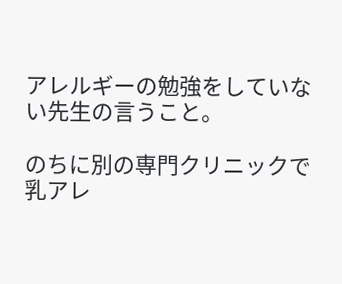アレルギーの勉強をしていない先生の言うこと。

のちに別の専門クリニックで
乳アレ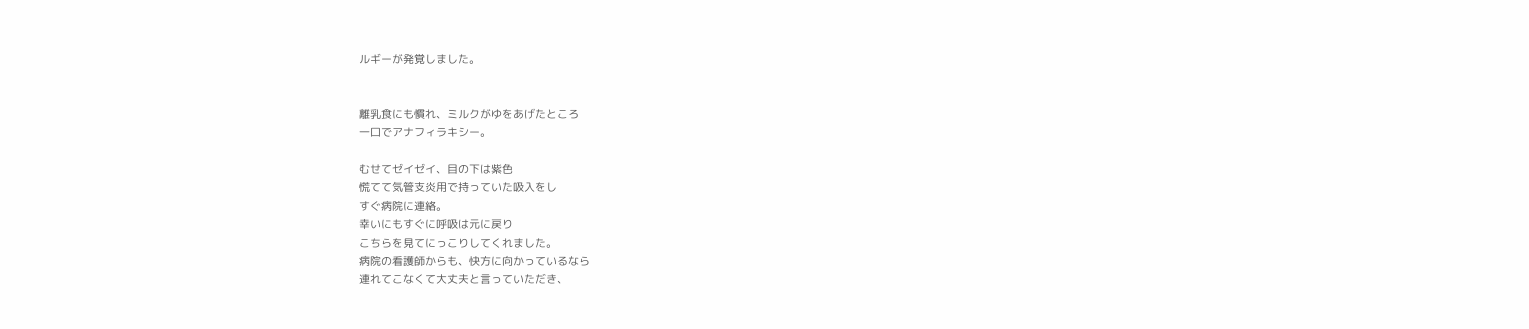ルギーが発覚しました。


離乳食にも慣れ、ミルクがゆをあげたところ
一口でアナフィラキシー。

むせてゼイゼイ、目の下は紫色
慌てて気管支炎用で持っていた吸入をし
すぐ病院に連絡。
幸いにもすぐに呼吸は元に戻り
こちらを見てにっこりしてくれました。
病院の看護師からも、快方に向かっているなら
連れてこなくて大丈夫と言っていただき、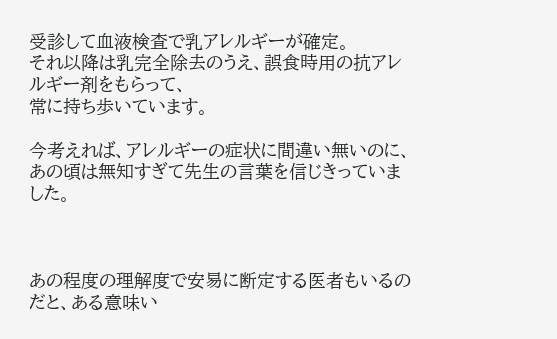受診して血液検査で乳アレルギーが確定。
それ以降は乳完全除去のうえ、誤食時用の抗アレルギー剤をもらって、
常に持ち歩いています。

今考えれば、アレルギーの症状に間違い無いのに、
あの頃は無知すぎて先生の言葉を信じきっていました。



あの程度の理解度で安易に断定する医者もいるのだと、ある意味い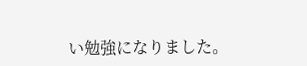い勉強になりました。